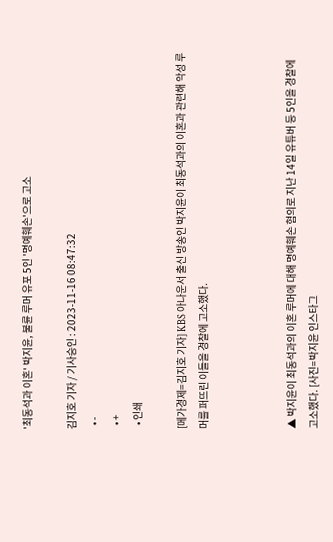'최동석과 이혼' 박지윤, 불륜 루머 유포 5인 '명예훼손'으로 고소

김지호 기자 / 기사승인 : 2023-11-16 08:47:32
  • -
  • +
  • 인쇄

[메가경제=김지호 기자] KBS 아나운서 출신 방송인 박지윤이 최동석과의 이혼과 관련해 악성 루머를 퍼뜨린 이들을 경찰에 고소했다.



▲ 박지윤이 최동석과의 이혼 루머에 대해 명예훼손 혐의로 지난 14일 유튜버 등 5인을 경찰에 고소했다. [사진=박지윤 인스타그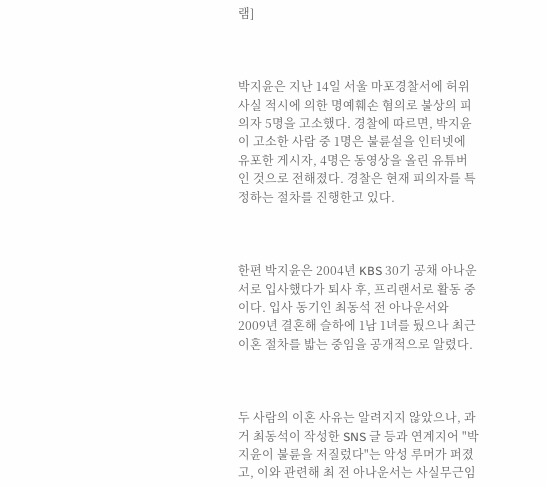램]



박지윤은 지난 14일 서울 마포경찰서에 허위사실 적시에 의한 명예훼손 혐의로 불상의 피의자 5명을 고소했다. 경찰에 따르면, 박지윤이 고소한 사람 중 1명은 불륜설을 인터넷에 유포한 게시자, 4명은 동영상을 올린 유튜버인 것으로 전해졌다. 경찰은 현재 피의자를 특정하는 절차를 진행한고 있다.



한편 박지윤은 2004년 KBS 30기 공채 아나운서로 입사했다가 퇴사 후, 프리랜서로 활동 중이다. 입사 동기인 최동석 전 아나운서와 2009년 결혼해 슬하에 1남 1녀를 뒀으나 최근 이혼 절차를 밟는 중임을 공개적으로 알렸다.



두 사람의 이혼 사유는 알려지지 않았으나, 과거 최동석이 작성한 SNS 글 등과 연계지어 "박지윤이 불륜을 저질렀다"는 악성 루머가 퍼졌고, 이와 관련해 최 전 아나운서는 사실무근임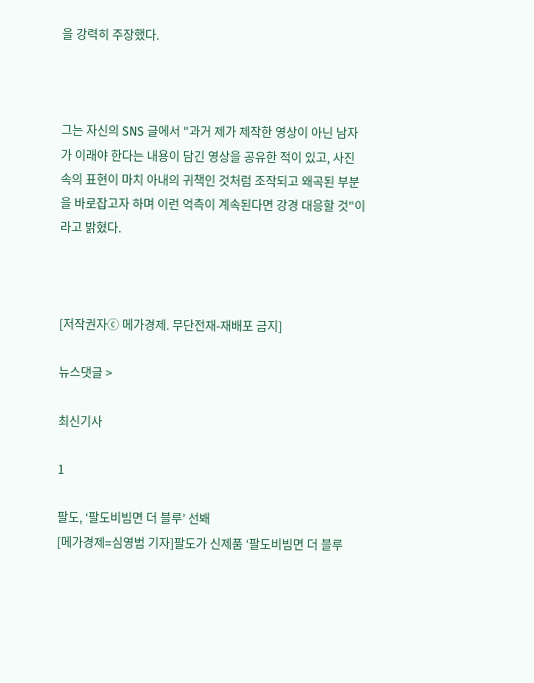을 강력히 주장했다.



그는 자신의 SNS 글에서 "과거 제가 제작한 영상이 아닌 남자가 이래야 한다는 내용이 담긴 영상을 공유한 적이 있고, 사진 속의 표현이 마치 아내의 귀책인 것처럼 조작되고 왜곡된 부분을 바로잡고자 하며 이런 억측이 계속된다면 강경 대응할 것"이라고 밝혔다.



[저작권자ⓒ 메가경제. 무단전재-재배포 금지]

뉴스댓글 >

최신기사

1

팔도, ‘팔도비빔면 더 블루’ 선봬
[메가경제=심영범 기자]팔도가 신제품 ‘팔도비빔면 더 블루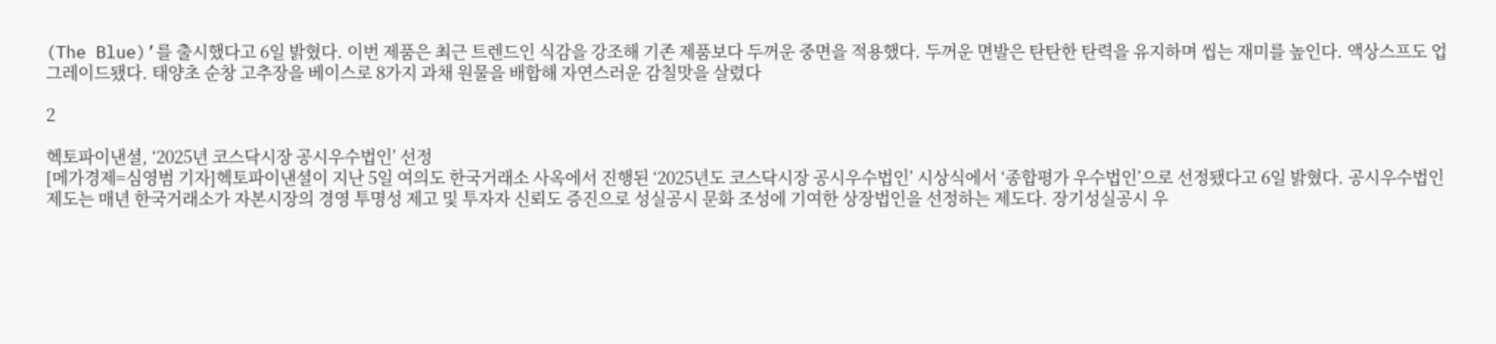(The Blue)’를 출시했다고 6일 밝혔다. 이번 제품은 최근 트렌드인 식감을 강조해 기존 제품보다 두꺼운 중면을 적용했다. 두꺼운 면발은 탄탄한 탄력을 유지하며 씹는 재미를 높인다. 액상스프도 업그레이드됐다. 태양초 순창 고추장을 베이스로 8가지 과채 원물을 배합해 자연스러운 감칠맛을 살렸다

2

헥토파이낸셜, ‘2025년 코스닥시장 공시우수법인’ 선정
[메가경제=심영범 기자]헥토파이낸셜이 지난 5일 여의도 한국거래소 사옥에서 진행된 ‘2025년도 코스닥시장 공시우수법인’ 시상식에서 ‘종합평가 우수법인’으로 선정됐다고 6일 밝혔다. 공시우수법인제도는 매년 한국거래소가 자본시장의 경영 투명성 제고 및 투자자 신뢰도 증진으로 성실공시 문화 조성에 기여한 상장법인을 선정하는 제도다. 장기성실공시 우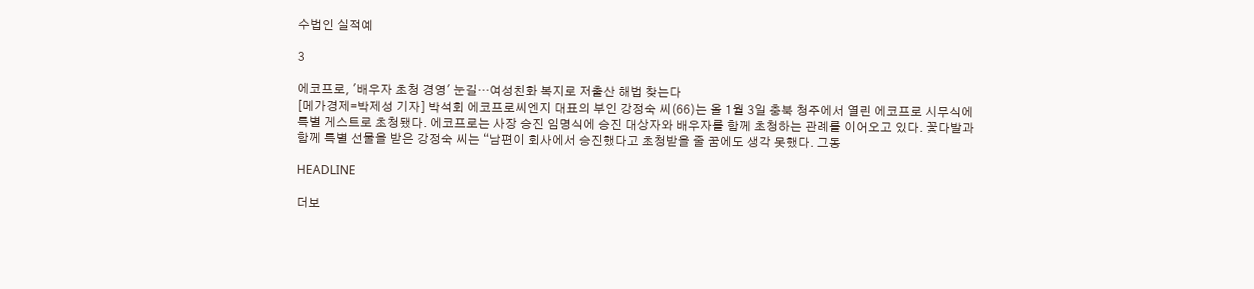수법인 실적예

3

에코프로, '배우자 초청 경영' 눈길…여성친화 복지로 저출산 해법 찾는다
[메가경제=박제성 기자] 박석회 에코프로씨엔지 대표의 부인 강정숙 씨(66)는 올 1월 3일 충북 청주에서 열린 에코프로 시무식에 특별 게스트로 초청됐다. 에코프로는 사장 승진 임명식에 승진 대상자와 배우자를 함께 초청하는 관례를 이어오고 있다. 꽃다발과 함께 특별 선물을 받은 강정숙 씨는 “남편이 회사에서 승진했다고 초청받을 줄 꿈에도 생각 못했다. 그동

HEADLINE

더보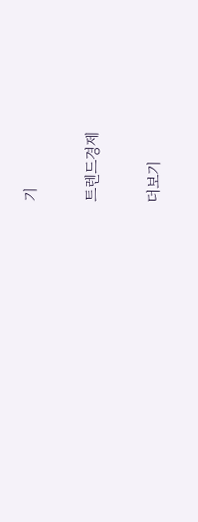기

트렌드경제

더보기